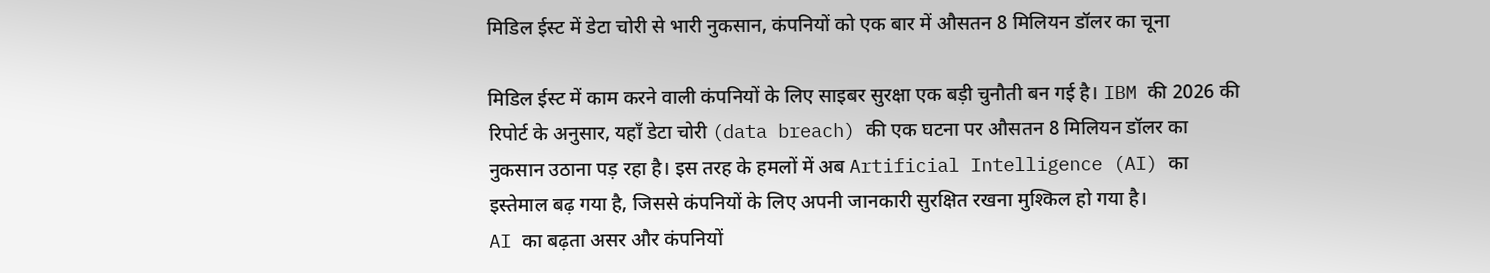मिडिल ईस्ट में डेटा चोरी से भारी नुकसान, कंपनियों को एक बार में औसतन 8 मिलियन डॉलर का चूना

मिडिल ईस्ट में काम करने वाली कंपनियों के लिए साइबर सुरक्षा एक बड़ी चुनौती बन गई है। IBM की 2026 की रिपोर्ट के अनुसार, यहाँ डेटा चोरी (data breach) की एक घटना पर औसतन 8 मिलियन डॉलर का नुकसान उठाना पड़ रहा है। इस तरह के हमलों में अब Artificial Intelligence (AI) का इस्तेमाल बढ़ गया है, जिससे कंपनियों के लिए अपनी जानकारी सुरक्षित रखना मुश्किल हो गया है।
AI का बढ़ता असर और कंपनियों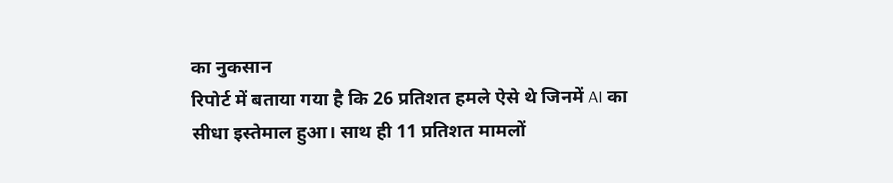का नुकसान
रिपोर्ट में बताया गया है कि 26 प्रतिशत हमले ऐसे थे जिनमें AI का सीधा इस्तेमाल हुआ। साथ ही 11 प्रतिशत मामलों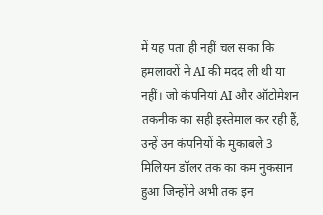में यह पता ही नहीं चल सका कि हमलावरों ने AI की मदद ली थी या नहीं। जो कंपनियां AI और ऑटोमेशन तकनीक का सही इस्तेमाल कर रही हैं, उन्हें उन कंपनियों के मुकाबले 3 मिलियन डॉलर तक का कम नुकसान हुआ जिन्होंने अभी तक इन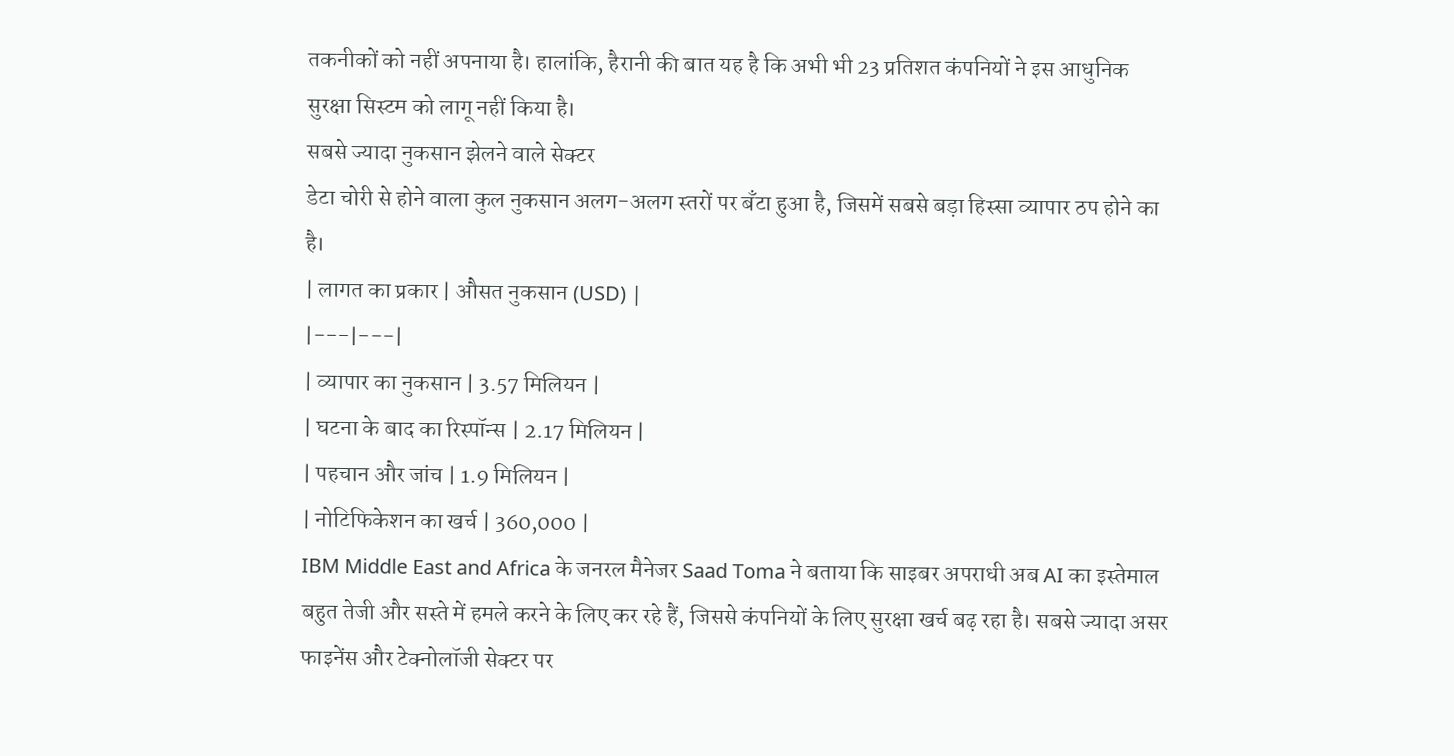तकनीकों को नहीं अपनाया है। हालांकि, हैरानी की बात यह है कि अभी भी 23 प्रतिशत कंपनियों ने इस आधुनिक सुरक्षा सिस्टम को लागू नहीं किया है।
सबसे ज्यादा नुकसान झेलने वाले सेक्टर
डेटा चोरी से होने वाला कुल नुकसान अलग-अलग स्तरों पर बँटा हुआ है, जिसमें सबसे बड़ा हिस्सा व्यापार ठप होने का है।
| लागत का प्रकार | औसत नुकसान (USD) |
|---|---|
| व्यापार का नुकसान | 3.57 मिलियन |
| घटना के बाद का रिस्पॉन्स | 2.17 मिलियन |
| पहचान और जांच | 1.9 मिलियन |
| नोटिफिकेशन का खर्च | 360,000 |
IBM Middle East and Africa के जनरल मैनेजर Saad Toma ने बताया कि साइबर अपराधी अब AI का इस्तेमाल बहुत तेजी और सस्ते में हमले करने के लिए कर रहे हैं, जिससे कंपनियों के लिए सुरक्षा खर्च बढ़ रहा है। सबसे ज्यादा असर फाइनेंस और टेक्नोलॉजी सेक्टर पर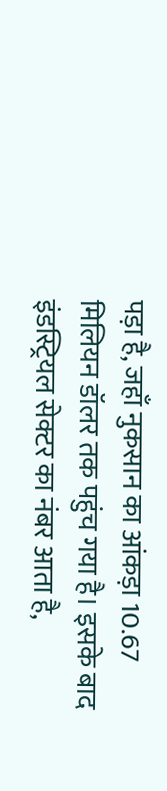पड़ा है, जहाँ नुकसान का आंकड़ा 10.67 मिलियन डॉलर तक पहुंच गया है। इसके बाद इंडस्ट्रियल सेक्टर का नंबर आता है,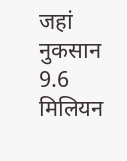जहां नुकसान 9.6 मिलियन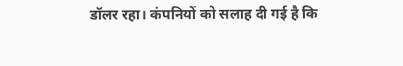डॉलर रहा। कंपनियों को सलाह दी गई है कि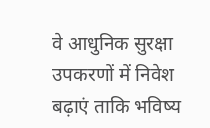वे आधुनिक सुरक्षा उपकरणों में निवेश बढ़ाएं ताकि भविष्य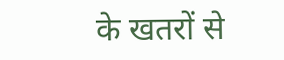के खतरों से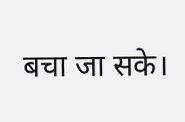बचा जा सके।